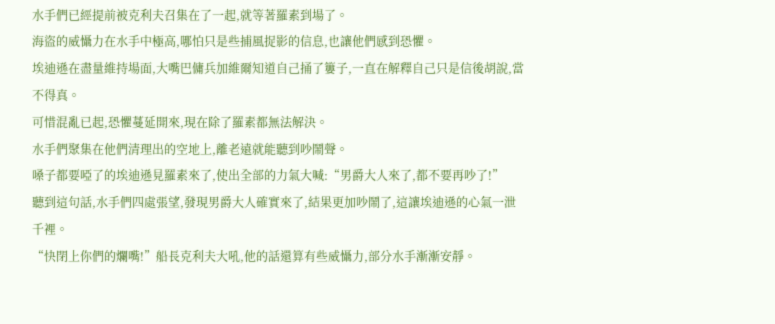水手們已經提前被克利夫召集在了一起,就等著羅素到場了。
海盜的威懾力在水手中極高,哪怕只是些捕風捉影的信息,也讓他們感到恐懼。
埃迪遜在盡量維持場面,大嘴巴傭兵加維爾知道自己捅了簍子,一直在解釋自己只是信後胡說,當不得真。
可惜混亂已起,恐懼蔓延開來,現在除了羅素都無法解決。
水手們聚集在他們清理出的空地上,離老遠就能聽到吵鬧聲。
嗓子都要啞了的埃迪遜見羅素來了,使出全部的力氣大喊:“男爵大人來了,都不要再吵了!”
聽到這句話,水手們四處張望,發現男爵大人確實來了,結果更加吵鬧了,這讓埃迪遜的心氣一泄千裡。
“快閉上你們的爛嘴!”船長克利夫大吼,他的話還算有些威懾力,部分水手漸漸安靜。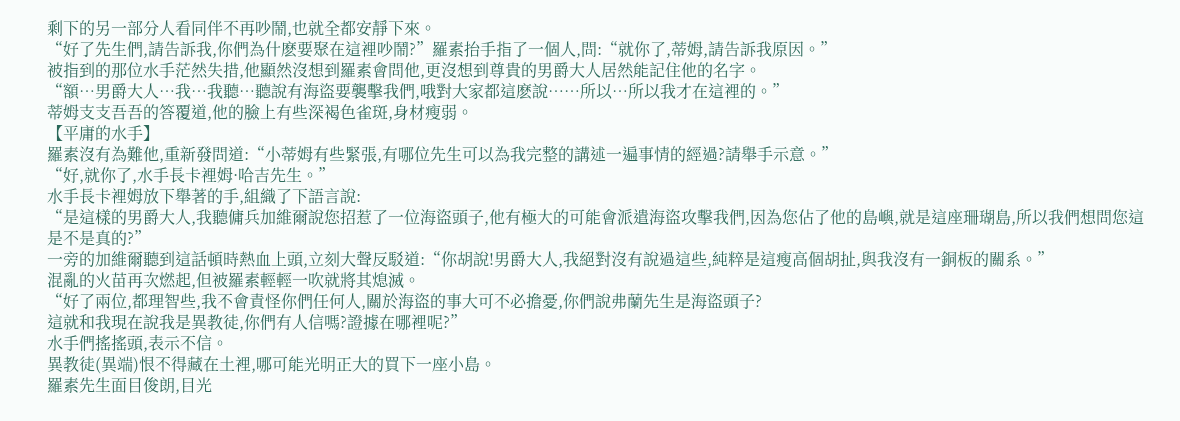剩下的另一部分人看同伴不再吵鬧,也就全都安靜下來。
“好了先生們,請告訴我,你們為什麽要聚在這裡吵鬧?”羅素抬手指了一個人,問:“就你了,蒂姆,請告訴我原因。”
被指到的那位水手茫然失措,他顯然沒想到羅素會問他,更沒想到尊貴的男爵大人居然能記住他的名字。
“額…男爵大人…我…我聽…聽說有海盜要襲擊我們,哦對大家都這麽說……所以…所以我才在這裡的。”
蒂姆支支吾吾的答覆道,他的臉上有些深褐色雀斑,身材瘦弱。
【平庸的水手】
羅素沒有為難他,重新發問道:“小蒂姆有些緊張,有哪位先生可以為我完整的講述一遍事情的經過?請舉手示意。”
“好,就你了,水手長卡裡姆·哈吉先生。”
水手長卡裡姆放下舉著的手,組織了下語言說:
“是這樣的男爵大人,我聽傭兵加維爾說您招惹了一位海盜頭子,他有極大的可能會派遣海盜攻擊我們,因為您佔了他的島嶼,就是這座珊瑚島,所以我們想問您這是不是真的?”
一旁的加維爾聽到這話頓時熱血上頭,立刻大聲反駁道:“你胡說!男爵大人,我絕對沒有說過這些,純粹是這瘦高個胡扯,與我沒有一銅板的關系。”
混亂的火苗再次燃起,但被羅素輕輕一吹就將其熄滅。
“好了兩位,都理智些,我不會責怪你們任何人,關於海盜的事大可不必擔憂,你們說弗蘭先生是海盜頭子?
這就和我現在說我是異教徒,你們有人信嗎?證據在哪裡呢?”
水手們搖搖頭,表示不信。
異教徒(異端)恨不得藏在土裡,哪可能光明正大的買下一座小島。
羅素先生面目俊朗,目光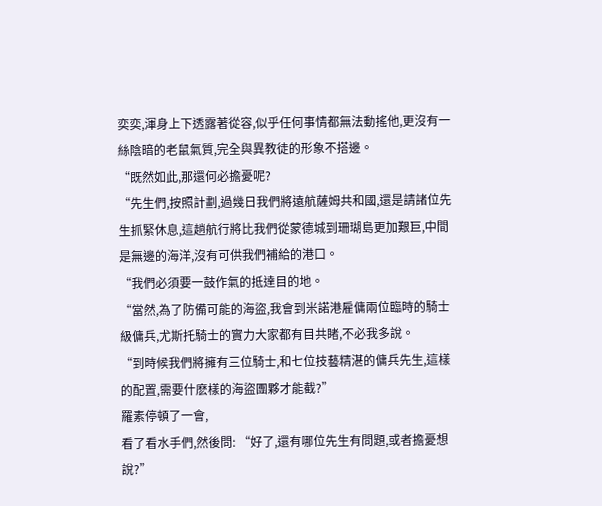奕奕,渾身上下透露著從容,似乎任何事情都無法動搖他,更沒有一絲陰暗的老鼠氣質,完全與異教徒的形象不搭邊。
“既然如此,那還何必擔憂呢?
“先生們,按照計劃,過幾日我們將遠航薩姆共和國,還是請諸位先生抓緊休息,這趟航行將比我們從蒙德城到珊瑚島更加艱巨,中間是無邊的海洋,沒有可供我們補給的港口。
“我們必須要一鼓作氣的抵達目的地。
“當然,為了防備可能的海盜,我會到米諾港雇傭兩位臨時的騎士級傭兵,尤斯托騎士的實力大家都有目共睹,不必我多說。
“到時候我們將擁有三位騎士,和七位技藝精湛的傭兵先生,這樣的配置,需要什麽樣的海盜團夥才能截?”
羅素停頓了一會,
看了看水手們,然後問: “好了,還有哪位先生有問題,或者擔憂想說?”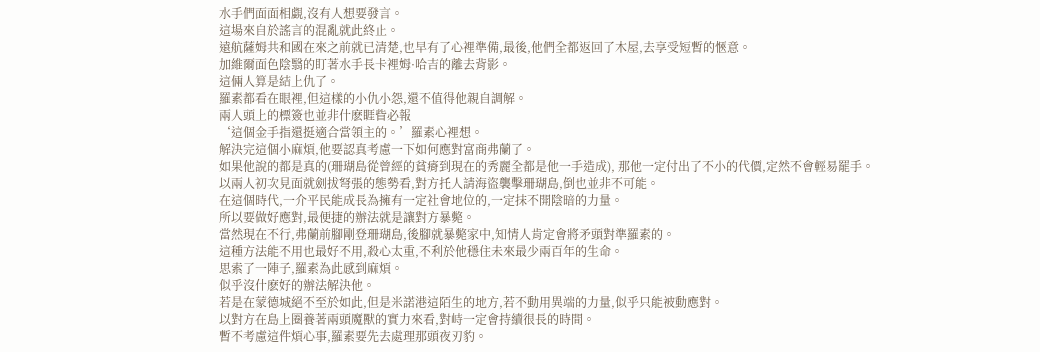水手們面面相覷,沒有人想要發言。
這場來自於謠言的混亂就此終止。
遠航薩姆共和國在來之前就已清楚,也早有了心裡準備,最後,他們全都返回了木屋,去享受短暫的愜意。
加維爾面色陰翳的盯著水手長卡裡姆·哈吉的離去背影。
這倆人算是結上仇了。
羅素都看在眼裡,但這樣的小仇小怨,還不值得他親自調解。
兩人頭上的標簽也並非什麽睚眥必報
‘這個金手指還挺適合當領主的。’羅素心裡想。
解決完這個小麻煩,他要認真考慮一下如何應對富商弗蘭了。
如果他說的都是真的(珊瑚島從曾經的貧瘠到現在的秀麗全都是他一手造成), 那他一定付出了不小的代價,定然不會輕易罷手。
以兩人初次見面就劍拔弩張的態勢看,對方托人請海盜襲擊珊瑚島,倒也並非不可能。
在這個時代,一介平民能成長為擁有一定社會地位的,一定抹不開陰暗的力量。
所以要做好應對,最便捷的辦法就是讓對方暴斃。
當然現在不行,弗蘭前腳剛登珊瑚島,後腳就暴斃家中,知情人肯定會將矛頭對準羅素的。
這種方法能不用也最好不用,殺心太重,不利於他穩住未來最少兩百年的生命。
思索了一陣子,羅素為此感到麻煩。
似乎沒什麽好的辦法解決他。
若是在蒙德城絕不至於如此,但是米諾港這陌生的地方,若不動用異端的力量,似乎只能被動應對。
以對方在島上圈養著兩頭魔獸的實力來看,對峙一定會持續很長的時間。
暫不考慮這件煩心事,羅素要先去處理那頭夜刃豹。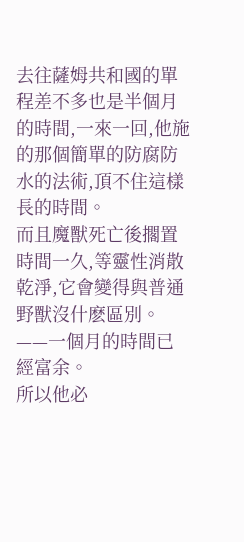去往薩姆共和國的單程差不多也是半個月的時間,一來一回,他施的那個簡單的防腐防水的法術,頂不住這樣長的時間。
而且魔獸死亡後擱置時間一久,等靈性消散乾淨,它會變得與普通野獸沒什麽區別。
——一個月的時間已經富余。
所以他必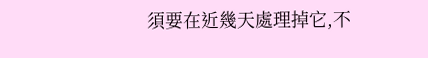須要在近幾天處理掉它,不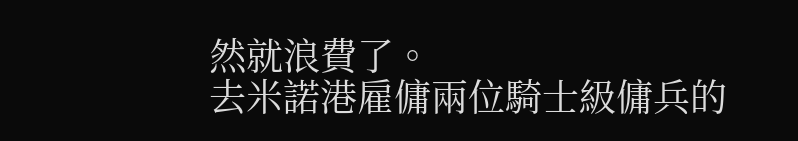然就浪費了。
去米諾港雇傭兩位騎士級傭兵的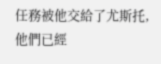任務被他交給了尤斯托,他們已經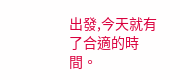出發,今天就有了合適的時間。